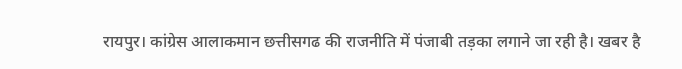रायपुर। कांग्रेस आलाकमान छत्तीसगढ की राजनीति में पंजाबी तड़का लगाने जा रही है। खबर है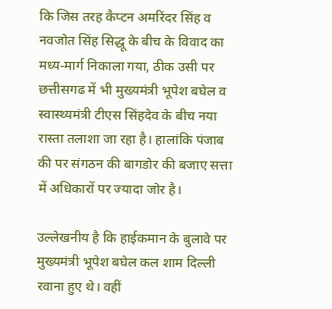कि जिस तरह कैप्टन अमरिंदर सिंह व नवजोत सिंह सिद्धू के बीच के विवाद का मध्य-मार्ग निकाला गया, ठीक उसी पर छत्तीसगढ में भी मुख्यमंत्री भूपेश बघेल व स्वास्थ्यमंत्री टीएस सिंहदेव के बीच नया रास्ता तलाशा जा रहा है। हालांकि पंजाब की पर संगठन की बागडोर की बजाए सत्ता में अधिकारों पर ज्यादा जोर है।

उल्लेखनीय है कि हाईकमान के बुलावे पर मुख्यमंत्री भूपेश बघेल कल शाम दिल्ली रवाना हुए थे। वहीं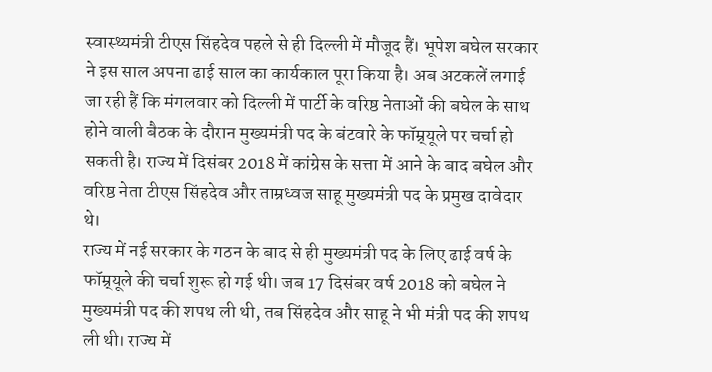स्वास्थ्यमंत्री टीएस सिंहदेव पहले से ही दिल्ली में मौजूद हैं। भूपेश बघेल सरकार ने इस साल अपना ढाई साल का कार्यकाल पूरा किया है। अब अटकलें लगाई जा रही हैं कि मंगलवार को दिल्ली में पार्टी के वरिष्ठ नेताओं की बघेल के साथ होने वाली बैठक के दौरान मुख्यमंत्री पद के बंटवारे के फॉम्र्यूले पर चर्चा हो सकती है। राज्य में दिसंबर 2018 में कांग्रेस के सत्ता में आने के बाद बघेल और वरिष्ठ नेता टीएस सिंहदेव और ताम्रध्वज साहू मुख्यमंत्री पद के प्रमुख दावेदार थे।
राज्य में नई सरकार के गठन के बाद से ही मुख्यमंत्री पद के लिए ढाई वर्ष के फॉम्र्यूले की चर्चा शुरू हो गई थी। जब 17 दिसंबर वर्ष 2018 को बघेल ने मुख्यमंत्री पद की शपथ ली थी, तब सिंहदेव और साहू ने भी मंत्री पद की शपथ ली थी। राज्य में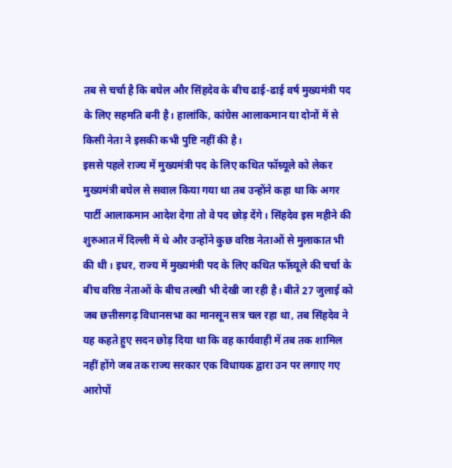तब से चर्चा है कि बघेल और सिंहदेव के बीच ढाई-ढाई वर्ष मुख्यमंत्री पद के लिए सहमति बनी है। हालांकि, कांग्रेस आलाकमान या दोनों में से किसी नेता ने इसकी कभी पुष्टि नहीं की है।
इससे पहले राज्य में मुख्यमंत्री पद के लिए कथित फॉम्र्यूले को लेकर मुख्यमंत्री बघेल से सवाल किया गया था तब उन्होंने कहा था कि अगर पार्टी आलाकमान आदेश देगा तो वे पद छोड़ देंगे। सिंहदेव इस महीने की शुरुआत में दिल्ली में थे और उन्होंने कुछ वरिष्ठ नेताओं से मुलाकात भी की थी। इधर, राज्य में मुख्यमंत्री पद के लिए कथित फॉम्र्यूले की चर्चा के बीच वरिष्ठ नेताओं के बीच तल्खी भी देखी जा रही है। बीते 27 जुलाई को जब छत्तीसगढ़ विधानसभा का मानसून सत्र चल रहा था, तब सिंहदेव ने यह कहते हुए सदन छोड़ दिया था कि वह कार्यवाही में तब तक शामिल नहीं होंगे जब तक राज्य सरकार एक विधायक द्वारा उन पर लगाए गए आरोपों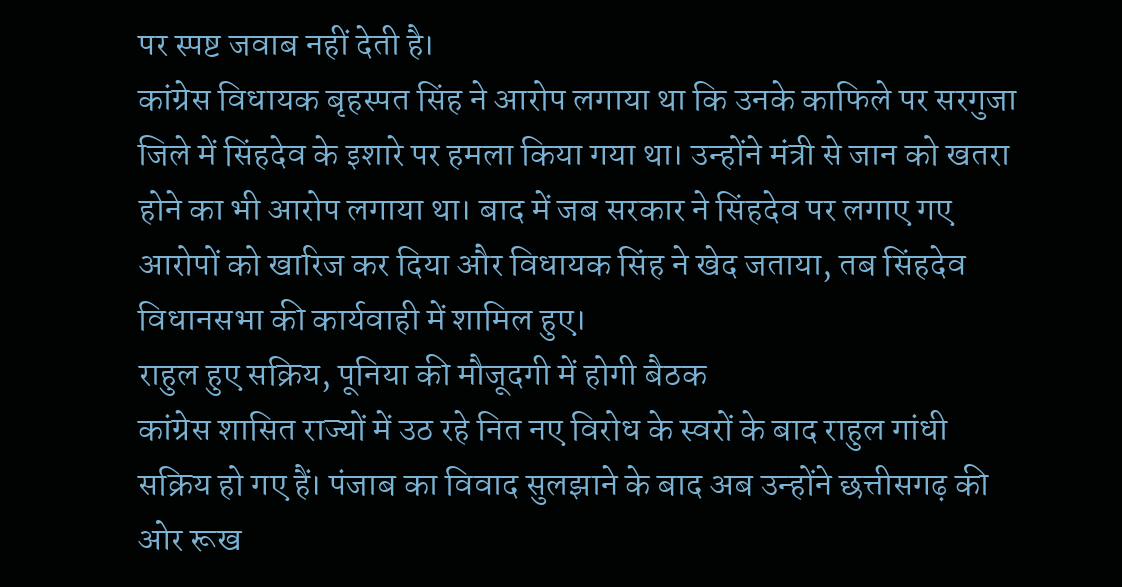पर स्पष्ट जवाब नहीं देती है।
कांग्रेस विधायक बृहस्पत सिंह ने आरोप लगाया था कि उनके काफिले पर सरगुजा जिले में सिंहदेव के इशारे पर हमला किया गया था। उन्होंने मंत्री से जान को खतरा होने का भी आरोप लगाया था। बाद में जब सरकार ने सिंहदेव पर लगाए गए आरोपों को खारिज कर दिया और विधायक सिंह ने खेद जताया, तब सिंहदेव विधानसभा की कार्यवाही में शामिल हुए।
राहुल हुए सक्रिय, पूनिया की मौजूदगी में होगी बैठक
कांग्रेस शासित राज्यों में उठ रहे नित नए विरोध के स्वरों के बाद राहुल गांधी सक्रिय हो गए हैं। पंजाब का विवाद सुलझाने के बाद अब उन्होंने छत्तीसगढ़ की ओर रूख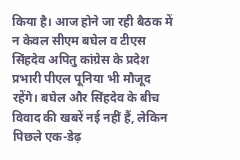किया है। आज होने जा रही बैठक में न केवल सीएम बघेल व टीएस सिंहदेव अपितु कांग्रेस के प्रदेश प्रभारी पीएल पूनिया भी मौजूद रहेंगे। बघेल और सिंहदेव के बीच विवाद की खबरें नई नहीं हैं, लेकिन पिछले एक-डेढ़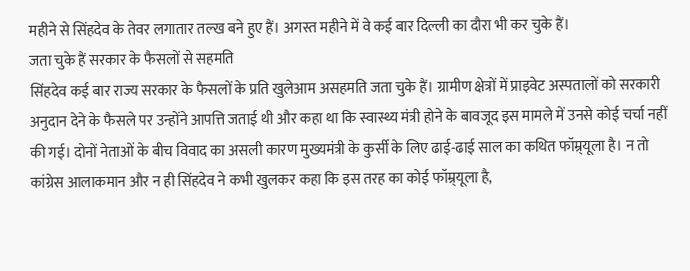महीने से सिंहदेव के तेवर लगातार तल्ख बने हुए हैं। अगस्त महीने में वे कई बार दिल्ली का दौरा भी कर चुके हैं।
जता चुके हैं सरकार के फैसलों से सहमति
सिंहदेव कई बार राज्य सरकार के फैसलों के प्रति खुलेआम असहमति जता चुके हैं। ग्रामीण क्षेत्रों में प्राइवेट अस्पतालों को सरकारी अनुदान देने के फैसले पर उन्होंने आपत्ति जताई थी और कहा था कि स्वास्थ्य मंत्री होने के बावजूद इस मामले में उनसे कोई चर्चा नहीं की गई। दोनों नेताओं के बीच विवाद का असली कारण मुख्यमंत्री के कुर्सी के लिए ढाई-ढाई साल का कथित फॉम्र्यूला है। न तो कांग्रेस आलाकमान और न ही सिंहदेव ने कभी खुलकर कहा कि इस तरह का कोई फॉम्र्यूला है,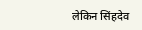लेकिन सिंहदेव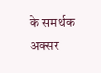के समर्थक अक्सर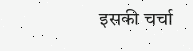इसकी चर्चा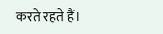करते रहते हैं।